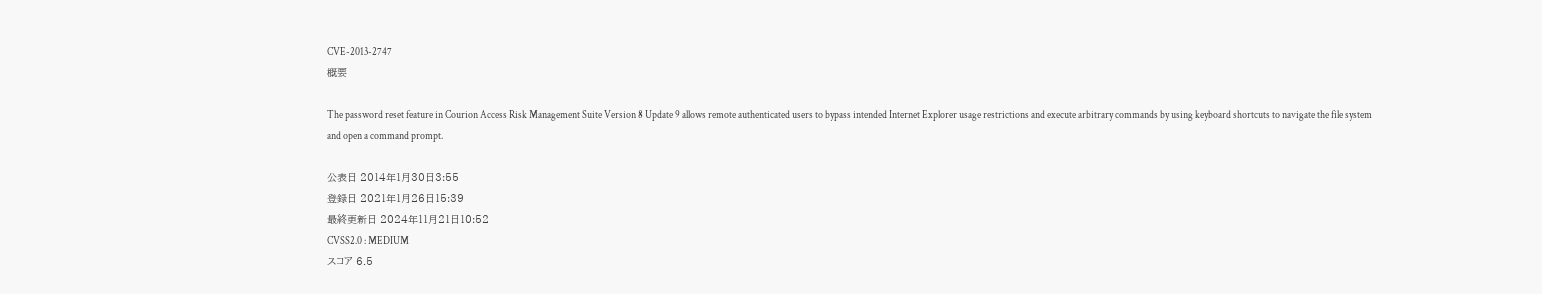CVE-2013-2747
概要

The password reset feature in Courion Access Risk Management Suite Version 8 Update 9 allows remote authenticated users to bypass intended Internet Explorer usage restrictions and execute arbitrary commands by using keyboard shortcuts to navigate the file system and open a command prompt.

公表日 2014年1月30日3:55
登録日 2021年1月26日15:39
最終更新日 2024年11月21日10:52
CVSS2.0 : MEDIUM
スコア 6.5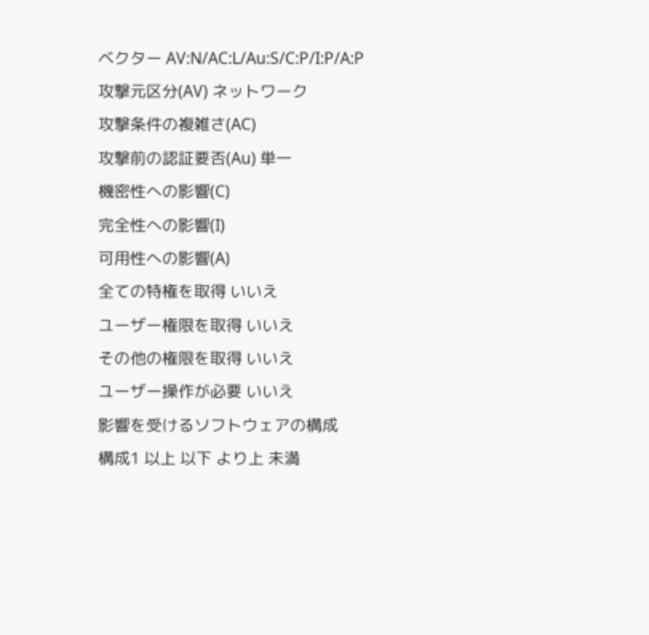ベクター AV:N/AC:L/Au:S/C:P/I:P/A:P
攻撃元区分(AV) ネットワーク
攻撃条件の複雑さ(AC)
攻撃前の認証要否(Au) 単一
機密性への影響(C)
完全性への影響(I)
可用性への影響(A)
全ての特権を取得 いいえ
ユーザー権限を取得 いいえ
その他の権限を取得 いいえ
ユーザー操作が必要 いいえ
影響を受けるソフトウェアの構成
構成1 以上 以下 より上 未満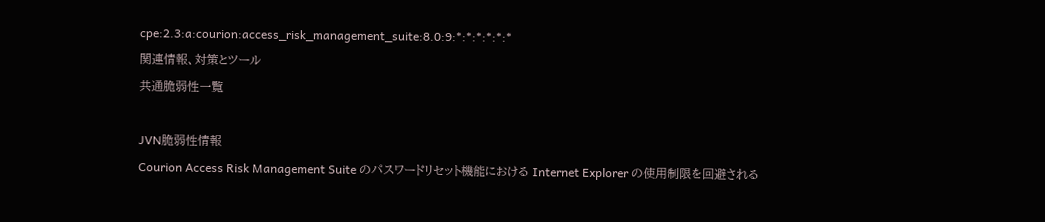cpe:2.3:a:courion:access_risk_management_suite:8.0:9:*:*:*:*:*:*
関連情報、対策とツール
共通脆弱性一覧

JVN脆弱性情報
Courion Access Risk Management Suite のパスワードリセット機能における Internet Explorer の使用制限を回避される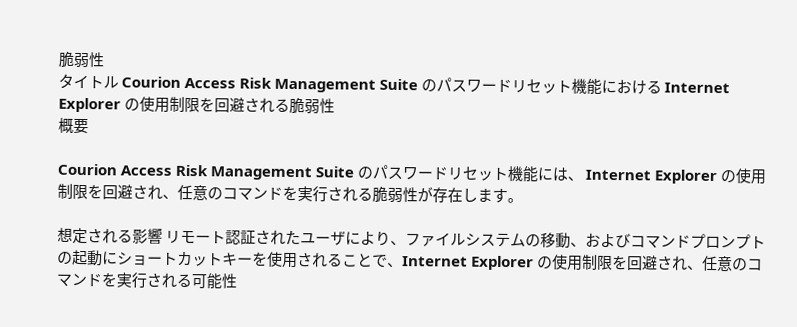脆弱性
タイトル Courion Access Risk Management Suite のパスワードリセット機能における Internet Explorer の使用制限を回避される脆弱性
概要

Courion Access Risk Management Suite のパスワードリセット機能には、 Internet Explorer の使用制限を回避され、任意のコマンドを実行される脆弱性が存在します。

想定される影響 リモート認証されたユーザにより、ファイルシステムの移動、およびコマンドプロンプトの起動にショートカットキーを使用されることで、Internet Explorer の使用制限を回避され、任意のコマンドを実行される可能性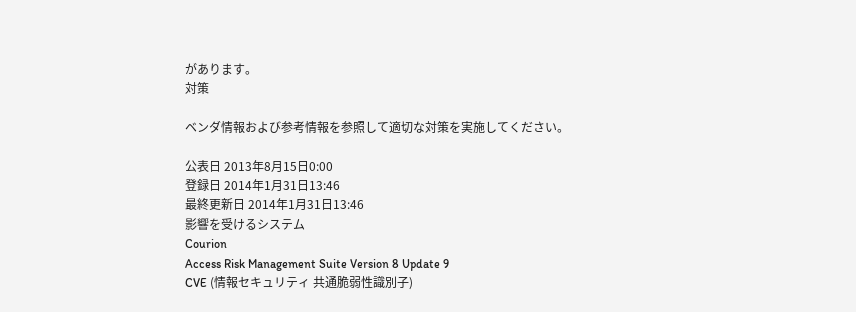があります。
対策

ベンダ情報および参考情報を参照して適切な対策を実施してください。

公表日 2013年8月15日0:00
登録日 2014年1月31日13:46
最終更新日 2014年1月31日13:46
影響を受けるシステム
Courion
Access Risk Management Suite Version 8 Update 9
CVE (情報セキュリティ 共通脆弱性識別子)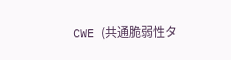CWE (共通脆弱性タ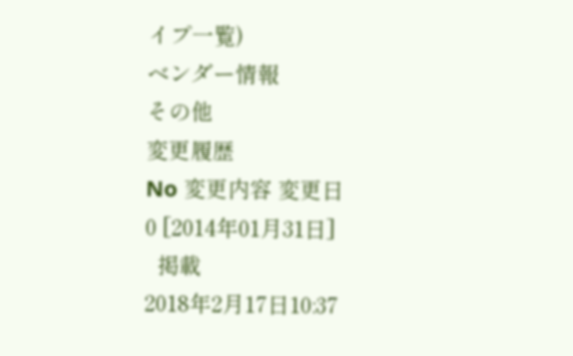イプ一覧)
ベンダー情報
その他
変更履歴
No 変更内容 変更日
0 [2014年01月31日]
  掲載
2018年2月17日10:37